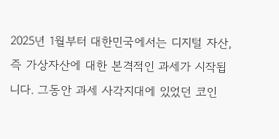2025년 1월부터 대한민국에서는 디지털 자산, 즉 가상자산에 대한 본격적인 과세가 시작됩니다. 그동안 과세 사각지대에 있었던 코인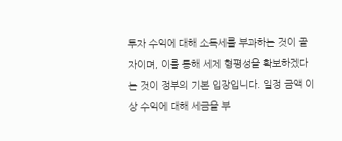투자 수익에 대해 소득세를 부과하는 것이 골자이며, 이를 통해 세제 형평성을 확보하겠다는 것이 정부의 기본 입장입니다. 일정 금액 이상 수익에 대해 세금을 부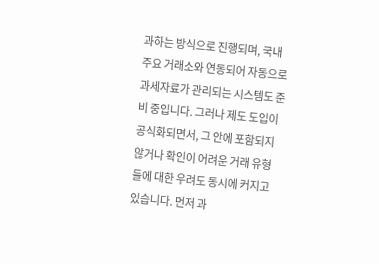과하는 방식으로 진행되며, 국내 주요 거래소와 연동되어 자동으로 과세자료가 관리되는 시스템도 준비 중입니다. 그러나 제도 도입이 공식화되면서, 그 안에 포함되지 않거나 확인이 어려운 거래 유형들에 대한 우려도 동시에 커지고 있습니다. 먼저 과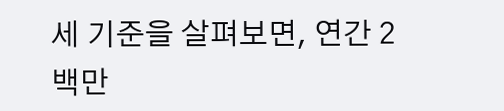세 기준을 살펴보면, 연간 2백만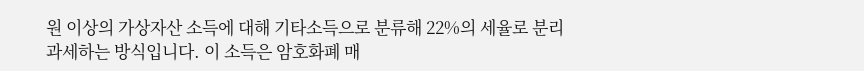원 이상의 가상자산 소득에 대해 기타소득으로 분류해 22%의 세율로 분리과세하는 방식입니다. 이 소득은 암호화폐 매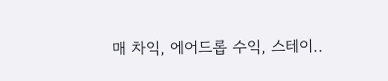매 차익, 에어드롭 수익, 스테이..